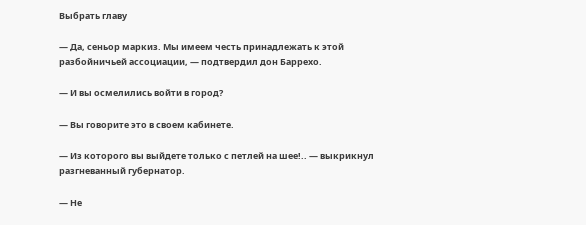Выбрать главу

— Да, сеньор маркиз. Мы имеем честь принадлежать к этой разбойничьей ассоциации, — подтвердил дон Баррехо.

— И вы осмелились войти в город?

— Вы говорите это в своем кабинете.

— Из которого вы выйдете только с петлей на шее!.. — выкрикнул разгневанный губернатор.

— Не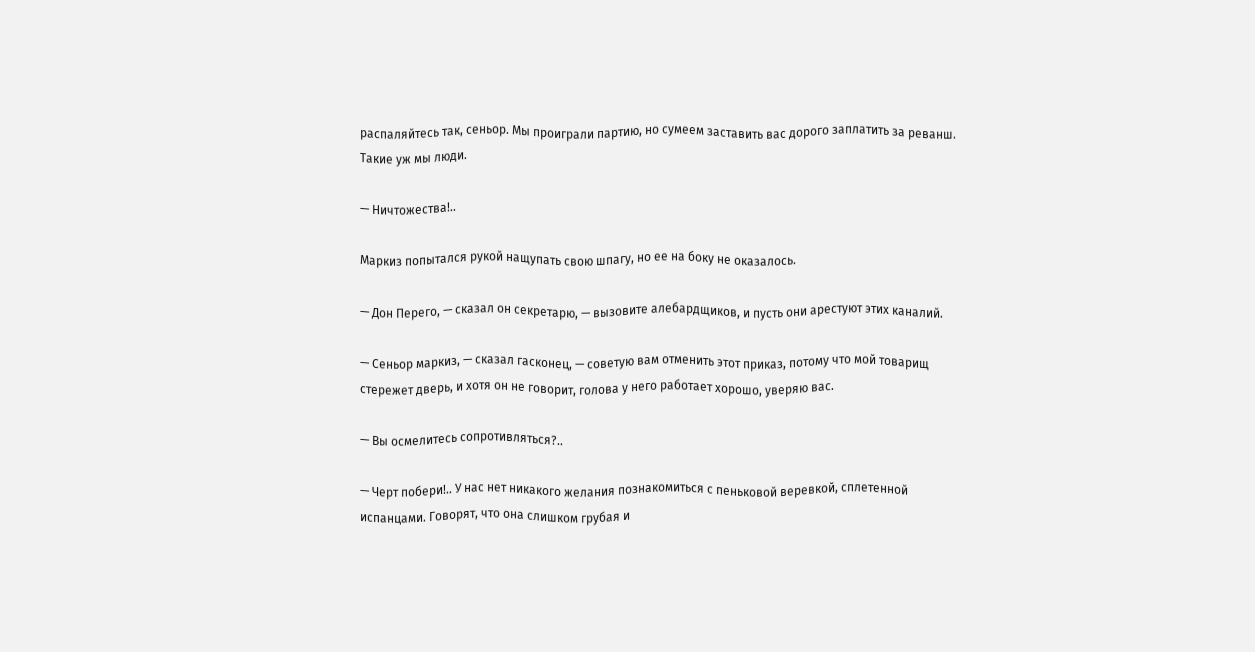распаляйтесь так, сеньор. Мы проиграли партию, но сумеем заставить вас дорого заплатить за реванш. Такие уж мы люди.

— Ничтожества!..

Маркиз попытался рукой нащупать свою шпагу, но ее на боку не оказалось.

— Дон Перего, — сказал он секретарю, — вызовите алебардщиков, и пусть они арестуют этих каналий.

— Сеньор маркиз, — сказал гасконец, — советую вам отменить этот приказ, потому что мой товарищ стережет дверь, и хотя он не говорит, голова у него работает хорошо, уверяю вас.

— Вы осмелитесь сопротивляться?..

— Черт побери!.. У нас нет никакого желания познакомиться с пеньковой веревкой, сплетенной испанцами. Говорят, что она слишком грубая и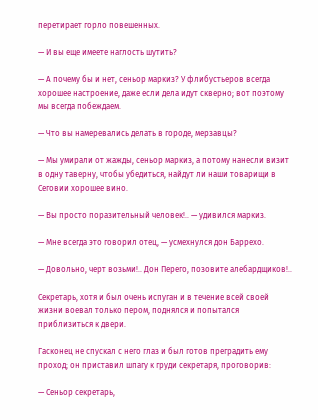перетирает горло повешенных.

— И вы еще имеете наглость шутить?

— А почему бы и нет, сеньор маркиз? У флибустьеров всегда хорошее настроение, даже если дела идут скверно; вот поэтому мы всегда побеждаем.

— Что вы намеревались делать в городе, мерзавцы?

— Мы умирали от жажды, сеньор маркиз, а потому нанесли визит в одну таверну, чтобы убедиться, найдут ли наши товарищи в Сеговии хорошее вино.

— Вы просто поразительный человек!.. — удивился маркиз.

— Мне всегда это говорил отец, — усмехнулся дон Баррехо.

— Довольно, черт возьми!.. Дон Перего, позовите алебардщиков!..

Секретарь, хотя и был очень испуган и в течение всей своей жизни воевал только пером, поднялся и попытался приблизиться к двери.

Гасконец не спускал с него глаз и был готов преградить ему проход; он приставил шпагу к груди секретаря, проговорив:

— Сеньор секретарь,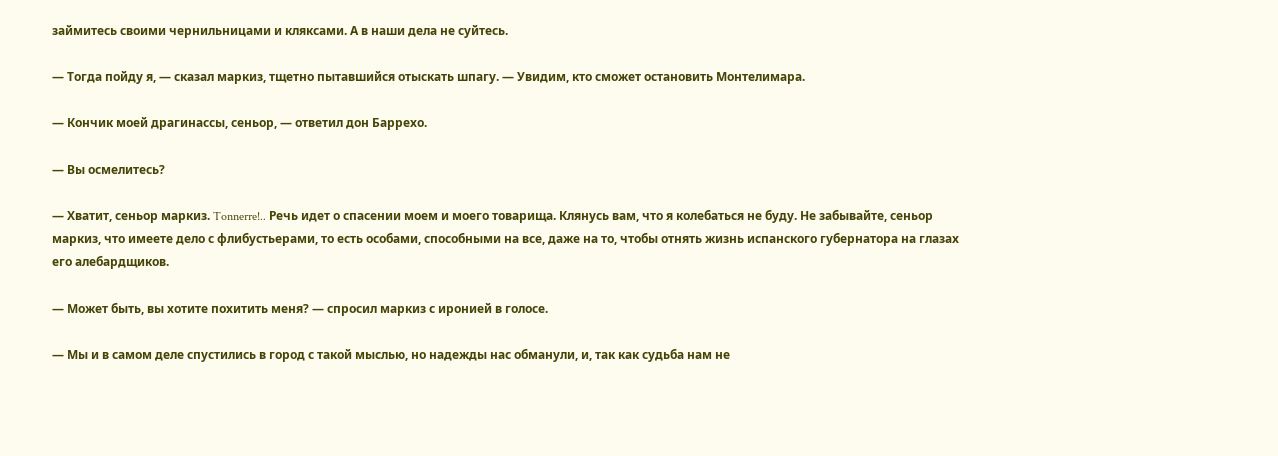займитесь своими чернильницами и кляксами. А в наши дела не суйтесь.

— Тогда пойду я, — сказал маркиз, тщетно пытавшийся отыскать шпагу. — Увидим, кто сможет остановить Монтелимара.

— Кончик моей драгинассы, сеньор, — ответил дон Баррехо.

— Вы осмелитесь?

— Хватит, сеньор маркиз. Tonnerre!.. Речь идет о спасении моем и моего товарища. Клянусь вам, что я колебаться не буду. Не забывайте, сеньор маркиз, что имеете дело с флибустьерами, то есть особами, способными на все, даже на то, чтобы отнять жизнь испанского губернатора на глазах его алебардщиков.

— Может быть, вы хотите похитить меня? — спросил маркиз с иронией в голосе.

— Мы и в самом деле спустились в город с такой мыслью, но надежды нас обманули, и, так как судьба нам не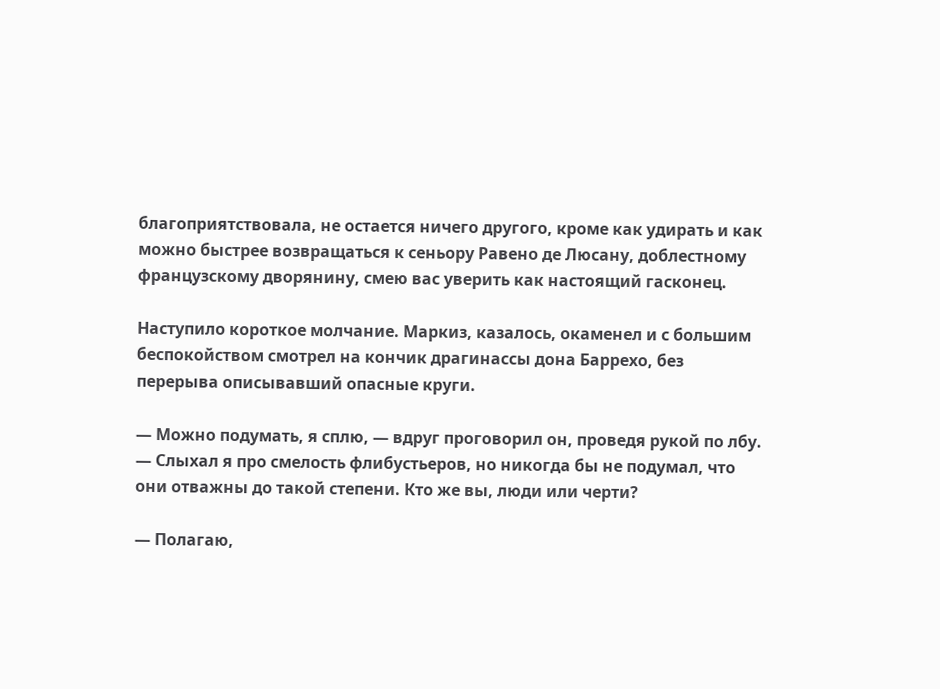благоприятствовала, не остается ничего другого, кроме как удирать и как можно быстрее возвращаться к сеньору Равено де Люсану, доблестному французскому дворянину, смею вас уверить как настоящий гасконец.

Наступило короткое молчание. Маркиз, казалось, окаменел и с большим беспокойством смотрел на кончик драгинассы дона Баррехо, без перерыва описывавший опасные круги.

— Можно подумать, я сплю, — вдруг проговорил он, проведя рукой по лбу. — Слыхал я про смелость флибустьеров, но никогда бы не подумал, что они отважны до такой степени. Кто же вы, люди или черти?

— Полагаю,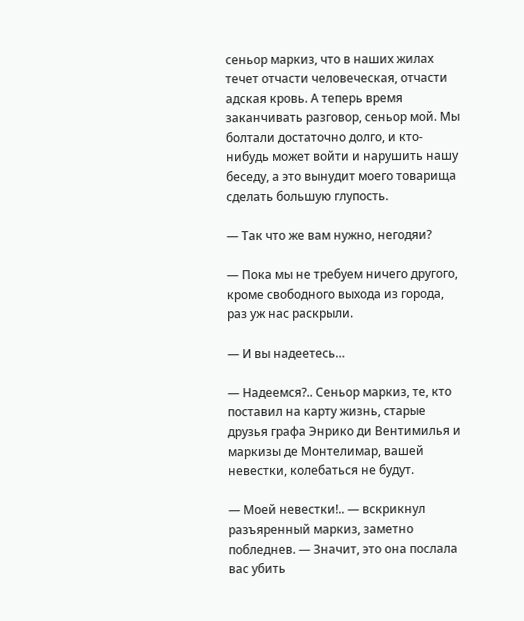сеньор маркиз, что в наших жилах течет отчасти человеческая, отчасти адская кровь. А теперь время заканчивать разговор, сеньор мой. Мы болтали достаточно долго, и кто-нибудь может войти и нарушить нашу беседу, а это вынудит моего товарища сделать большую глупость.

— Так что же вам нужно, негодяи?

— Пока мы не требуем ничего другого, кроме свободного выхода из города, раз уж нас раскрыли.

— И вы надеетесь…

— Надеемся?.. Сеньор маркиз, те, кто поставил на карту жизнь, старые друзья графа Энрико ди Вентимилья и маркизы де Монтелимар, вашей невестки, колебаться не будут.

— Моей невестки!.. — вскрикнул разъяренный маркиз, заметно побледнев. — Значит, это она послала вас убить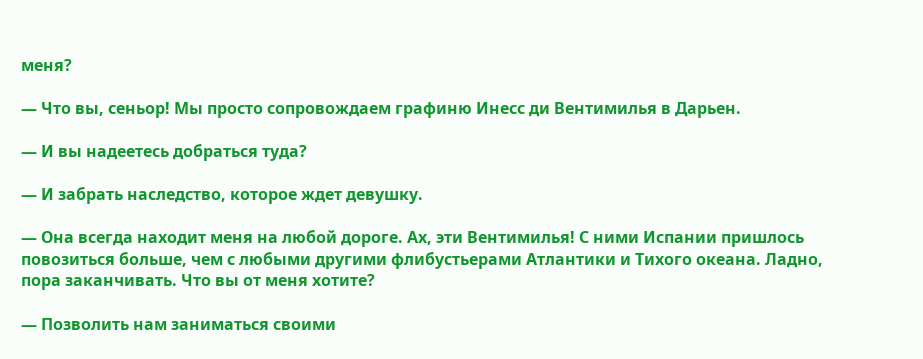меня?

— Что вы, сеньор! Мы просто сопровождаем графиню Инесс ди Вентимилья в Дарьен.

— И вы надеетесь добраться туда?

— И забрать наследство, которое ждет девушку.

— Она всегда находит меня на любой дороге. Ах, эти Вентимилья! С ними Испании пришлось повозиться больше, чем с любыми другими флибустьерами Атлантики и Тихого океана. Ладно, пора заканчивать. Что вы от меня хотите?

— Позволить нам заниматься своими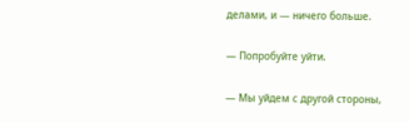делами, и — ничего больше.

— Попробуйте уйти.

— Мы уйдем с другой стороны,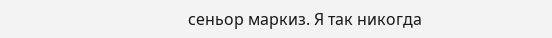сеньор маркиз. Я так никогда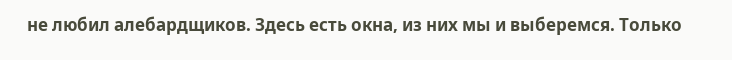не любил алебардщиков. Здесь есть окна, из них мы и выберемся. Только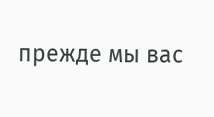прежде мы вас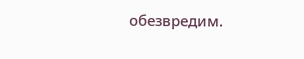обезвредим.